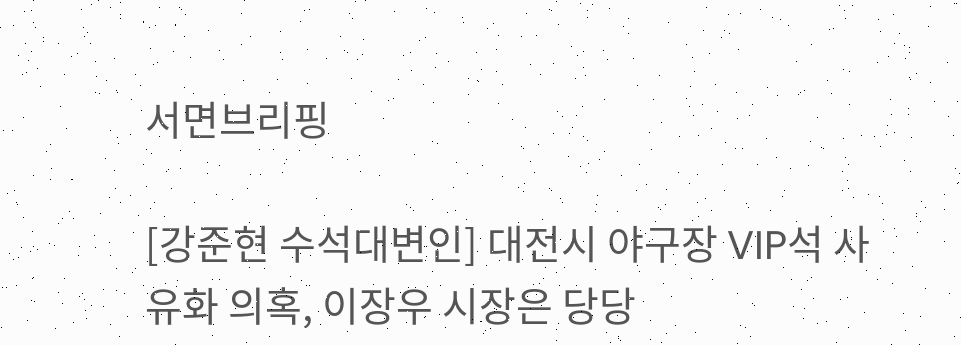서면브리핑

[강준현 수석대변인] 대전시 야구장 VIP석 사유화 의혹, 이장우 시장은 당당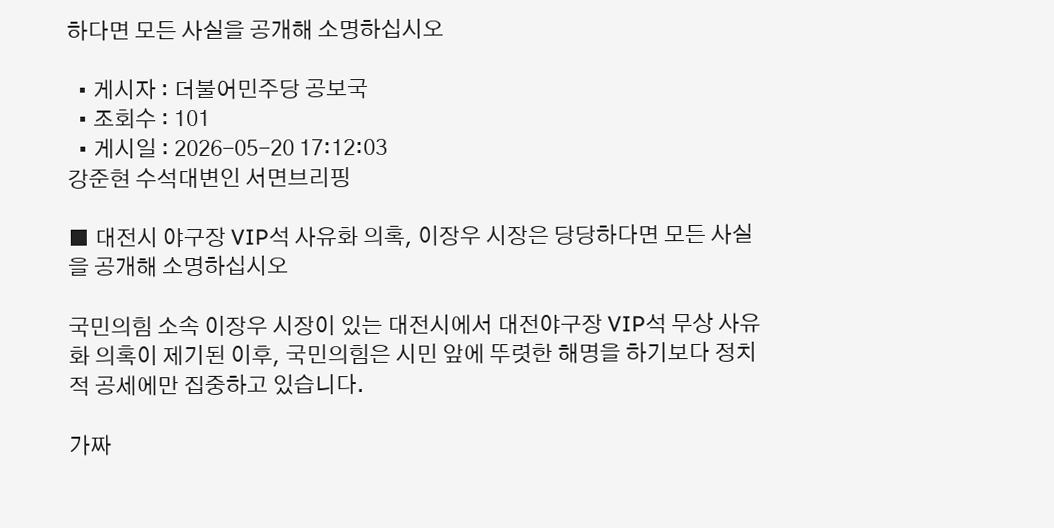하다면 모든 사실을 공개해 소명하십시오

  • 게시자 : 더불어민주당 공보국
  • 조회수 : 101
  • 게시일 : 2026-05-20 17:12:03
강준현 수석대변인 서면브리핑

■ 대전시 야구장 VIP석 사유화 의혹, 이장우 시장은 당당하다면 모든 사실을 공개해 소명하십시오

국민의힘 소속 이장우 시장이 있는 대전시에서 대전야구장 VIP석 무상 사유화 의혹이 제기된 이후, 국민의힘은 시민 앞에 뚜렷한 해명을 하기보다 정치적 공세에만 집중하고 있습니다.

가짜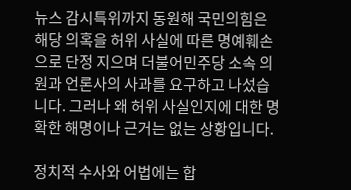뉴스 감시특위까지 동원해 국민의힘은 해당 의혹을 허위 사실에 따른 명예훼손으로 단정 지으며 더불어민주당 소속 의원과 언론사의 사과를 요구하고 나섰습니다. 그러나 왜 허위 사실인지에 대한 명확한 해명이나 근거는 없는 상황입니다.

정치적 수사와 어법에는 합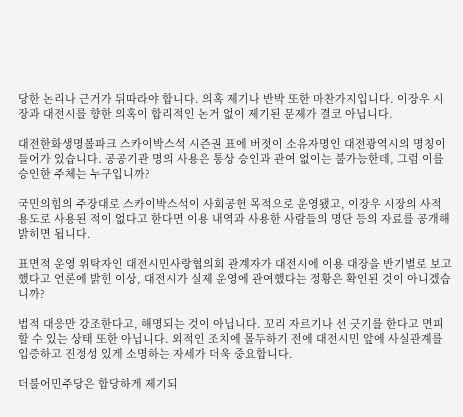당한 논리나 근거가 뒤따라야 합니다. 의혹 제기나 반박 또한 마찬가지입니다. 이장우 시장과 대전시를 향한 의혹이 합리적인 논거 없이 제기된 문제가 결코 아닙니다.

대전한화생명볼파크 스카이박스석 시즌권 표에 버젓이 소유자명인 대전광역시의 명칭이 들어가 있습니다. 공공기관 명의 사용은 통상 승인과 관여 없이는 불가능한데, 그럼 이를 승인한 주체는 누구입니까?

국민의힘의 주장대로 스카이박스석이 사회공헌 목적으로 운영됐고, 이장우 시장의 사적 용도로 사용된 적이 없다고 한다면 이용 내역과 사용한 사람들의 명단 등의 자료를 공개해 밝히면 됩니다.

표면적 운영 위탁자인 대전시민사랑협의회 관계자가 대전시에 이용 대장을 반기별로 보고했다고 언론에 밝힌 이상, 대전시가 실제 운영에 관여했다는 정황은 확인된 것이 아니겠습니까?

법적 대응만 강조한다고, 해명되는 것이 아닙니다. 꼬리 자르기나 선 긋기를 한다고 면피할 수 있는 상태 또한 아닙니다. 외적인 조치에 몰두하기 전에 대전시민 앞에 사실관계를 입증하고 진정성 있게 소명하는 자세가 더욱 중요합니다.

더불어민주당은 합당하게 제기되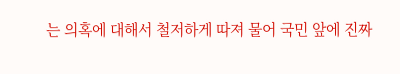는 의혹에 대해서 철저하게 따져 물어 국민 앞에 진짜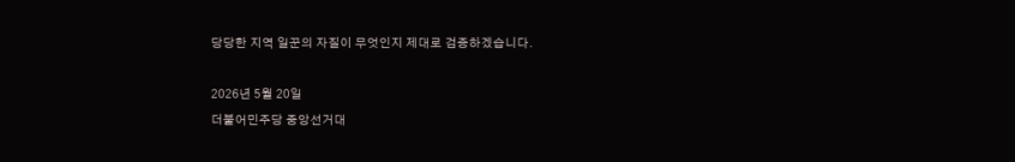당당한 지역 일꾼의 자질이 무엇인지 제대로 검증하겠습니다.

2026년 5월 20일
더불어민주당 중앙선거대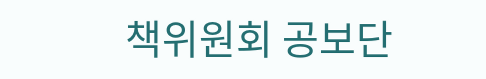책위원회 공보단